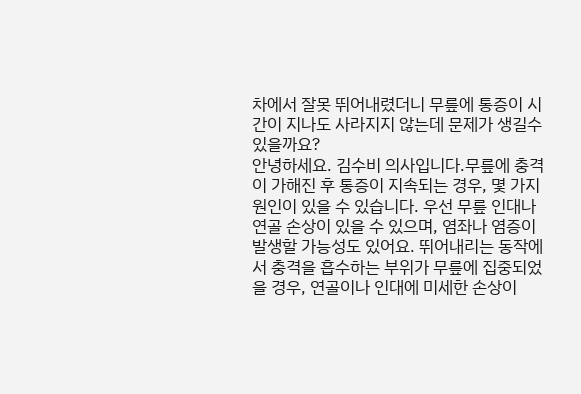차에서 잘못 뛰어내렸더니 무릎에 통증이 시간이 지나도 사라지지 않는데 문제가 생길수 있을까요?
안녕하세요. 김수비 의사입니다.무릎에 충격이 가해진 후 통증이 지속되는 경우, 몇 가지 원인이 있을 수 있습니다. 우선 무릎 인대나 연골 손상이 있을 수 있으며, 염좌나 염증이 발생할 가능성도 있어요. 뛰어내리는 동작에서 충격을 흡수하는 부위가 무릎에 집중되었을 경우, 연골이나 인대에 미세한 손상이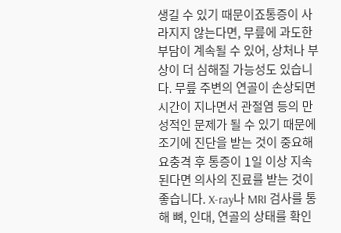생길 수 있기 때문이죠통증이 사라지지 않는다면, 무릎에 과도한 부담이 계속될 수 있어, 상처나 부상이 더 심해질 가능성도 있습니다. 무릎 주변의 연골이 손상되면 시간이 지나면서 관절염 등의 만성적인 문제가 될 수 있기 때문에 조기에 진단을 받는 것이 중요해요충격 후 통증이 1일 이상 지속된다면 의사의 진료를 받는 것이 좋습니다. X-ray나 MRI 검사를 통해 뼈, 인대, 연골의 상태를 확인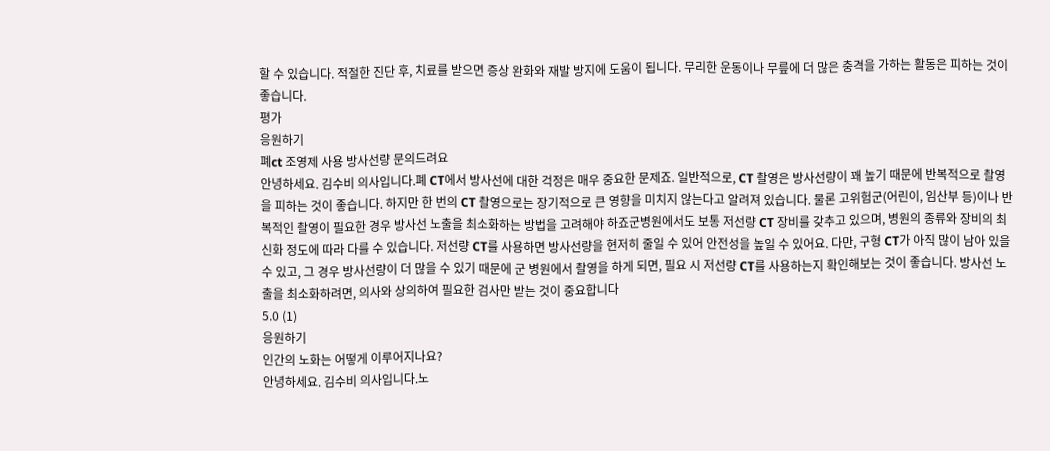할 수 있습니다. 적절한 진단 후, 치료를 받으면 증상 완화와 재발 방지에 도움이 됩니다. 무리한 운동이나 무릎에 더 많은 충격을 가하는 활동은 피하는 것이 좋습니다.
평가
응원하기
폐ct 조영제 사용 방사선량 문의드려요
안녕하세요. 김수비 의사입니다.폐 CT에서 방사선에 대한 걱정은 매우 중요한 문제죠. 일반적으로, CT 촬영은 방사선량이 꽤 높기 때문에 반복적으로 촬영을 피하는 것이 좋습니다. 하지만 한 번의 CT 촬영으로는 장기적으로 큰 영향을 미치지 않는다고 알려져 있습니다. 물론 고위험군(어린이, 임산부 등)이나 반복적인 촬영이 필요한 경우 방사선 노출을 최소화하는 방법을 고려해야 하죠군병원에서도 보통 저선량 CT 장비를 갖추고 있으며, 병원의 종류와 장비의 최신화 정도에 따라 다를 수 있습니다. 저선량 CT를 사용하면 방사선량을 현저히 줄일 수 있어 안전성을 높일 수 있어요. 다만, 구형 CT가 아직 많이 남아 있을 수 있고, 그 경우 방사선량이 더 많을 수 있기 때문에 군 병원에서 촬영을 하게 되면, 필요 시 저선량 CT를 사용하는지 확인해보는 것이 좋습니다. 방사선 노출을 최소화하려면, 의사와 상의하여 필요한 검사만 받는 것이 중요합니다
5.0 (1)
응원하기
인간의 노화는 어떻게 이루어지나요?
안녕하세요. 김수비 의사입니다.노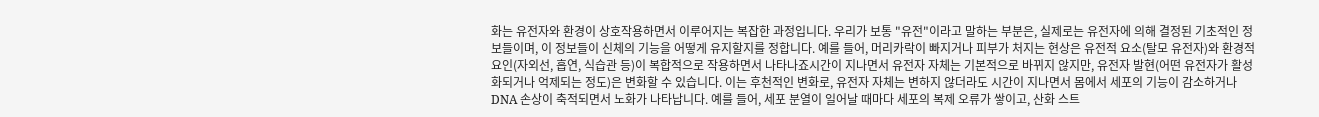화는 유전자와 환경이 상호작용하면서 이루어지는 복잡한 과정입니다. 우리가 보통 "유전"이라고 말하는 부분은, 실제로는 유전자에 의해 결정된 기초적인 정보들이며, 이 정보들이 신체의 기능을 어떻게 유지할지를 정합니다. 예를 들어, 머리카락이 빠지거나 피부가 처지는 현상은 유전적 요소(탈모 유전자)와 환경적 요인(자외선, 흡연, 식습관 등)이 복합적으로 작용하면서 나타나죠시간이 지나면서 유전자 자체는 기본적으로 바뀌지 않지만, 유전자 발현(어떤 유전자가 활성화되거나 억제되는 정도)은 변화할 수 있습니다. 이는 후천적인 변화로, 유전자 자체는 변하지 않더라도 시간이 지나면서 몸에서 세포의 기능이 감소하거나 DNA 손상이 축적되면서 노화가 나타납니다. 예를 들어, 세포 분열이 일어날 때마다 세포의 복제 오류가 쌓이고, 산화 스트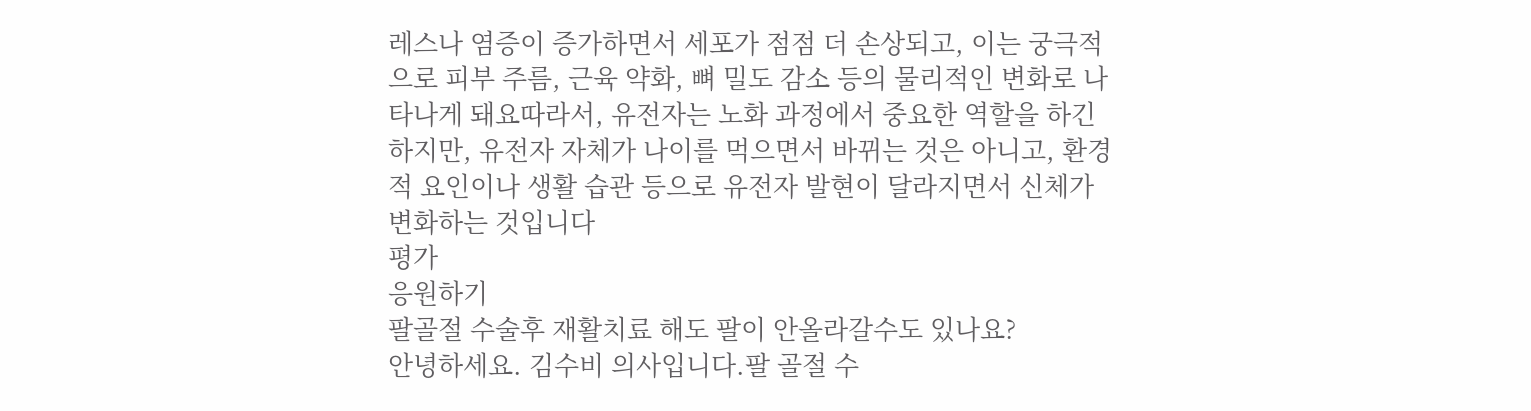레스나 염증이 증가하면서 세포가 점점 더 손상되고, 이는 궁극적으로 피부 주름, 근육 약화, 뼈 밀도 감소 등의 물리적인 변화로 나타나게 돼요따라서, 유전자는 노화 과정에서 중요한 역할을 하긴 하지만, 유전자 자체가 나이를 먹으면서 바뀌는 것은 아니고, 환경적 요인이나 생활 습관 등으로 유전자 발현이 달라지면서 신체가 변화하는 것입니다
평가
응원하기
팔골절 수술후 재활치료 해도 팔이 안올라갈수도 있나요?
안녕하세요. 김수비 의사입니다.팔 골절 수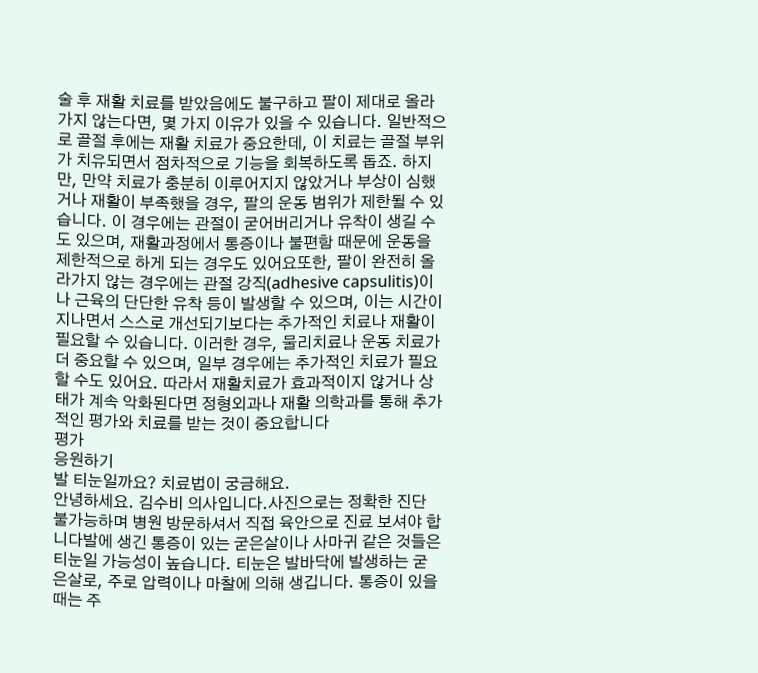술 후 재활 치료를 받았음에도 불구하고 팔이 제대로 올라가지 않는다면, 몇 가지 이유가 있을 수 있습니다. 일반적으로 골절 후에는 재활 치료가 중요한데, 이 치료는 골절 부위가 치유되면서 점차적으로 기능을 회복하도록 돕죠. 하지만, 만약 치료가 충분히 이루어지지 않았거나 부상이 심했거나 재활이 부족했을 경우, 팔의 운동 범위가 제한될 수 있습니다. 이 경우에는 관절이 굳어버리거나 유착이 생길 수도 있으며, 재활과정에서 통증이나 불편함 때문에 운동을 제한적으로 하게 되는 경우도 있어요또한, 팔이 완전히 올라가지 않는 경우에는 관절 강직(adhesive capsulitis)이나 근육의 단단한 유착 등이 발생할 수 있으며, 이는 시간이 지나면서 스스로 개선되기보다는 추가적인 치료나 재활이 필요할 수 있습니다. 이러한 경우, 물리치료나 운동 치료가 더 중요할 수 있으며, 일부 경우에는 추가적인 치료가 필요할 수도 있어요. 따라서 재활치료가 효과적이지 않거나 상태가 계속 악화된다면 정형외과나 재활 의학과를 통해 추가적인 평가와 치료를 받는 것이 중요합니다
평가
응원하기
발 티눈일까요? 치료법이 궁금해요.
안녕하세요. 김수비 의사입니다.사진으로는 정확한 진단 불가능하며 병원 방문하셔서 직접 육안으로 진료 보셔야 합니다발에 생긴 통증이 있는 굳은살이나 사마귀 같은 것들은 티눈일 가능성이 높습니다. 티눈은 발바닥에 발생하는 굳은살로, 주로 압력이나 마찰에 의해 생깁니다. 통증이 있을 때는 주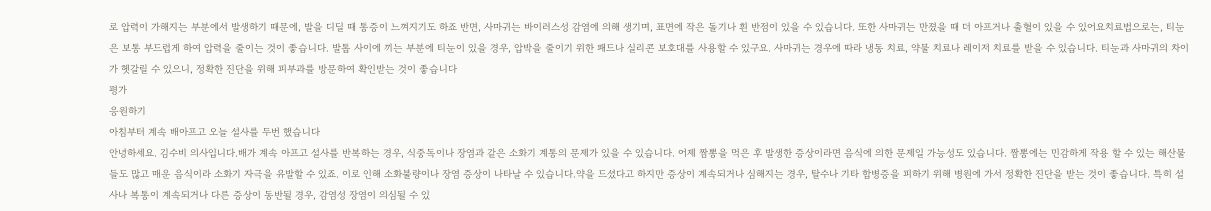로 압력이 가해지는 부분에서 발생하기 때문에, 발을 디딜 때 통증이 느껴지기도 하죠 반면, 사마귀는 바이러스성 감염에 의해 생기며, 표면에 작은 돌기나 흰 반점이 있을 수 있습니다. 또한 사마귀는 만졌을 때 더 아프거나 출혈이 있을 수 있어요치료법으로는, 티눈은 보통 부드럽게 하여 압력을 줄이는 것이 좋습니다. 발톱 사이에 끼는 부분에 티눈이 있을 경우, 압박을 줄이기 위한 패드나 실리콘 보호대를 사용할 수 있구요. 사마귀는 경우에 따라 냉동 치료, 약물 치료나 레이저 치료를 받을 수 있습니다. 티눈과 사마귀의 차이가 헷갈릴 수 있으니, 정확한 진단을 위해 피부과를 방문하여 확인받는 것이 좋습니다
평가
응원하기
아침부터 계속 배아프고 오늘 설사를 두번 했습니다
안녕하세요. 김수비 의사입니다.배가 계속 아프고 설사를 반복하는 경우, 식중독이나 장염과 같은 소화기 계통의 문제가 있을 수 있습니다. 어제 짬뽕을 먹은 후 발생한 증상이라면 음식에 의한 문제일 가능성도 있습니다. 짬뽕에는 민감하게 작용 할 수 있는 해산물들도 많고 매운 음식이라 소화기 자극을 유발할 수 있죠. 이로 인해 소화불량이나 장염 증상이 나타날 수 있습니다.약을 드셨다고 하지만 증상이 계속되거나 심해지는 경우, 탈수나 기타 합병증을 피하기 위해 병원에 가서 정확한 진단을 받는 것이 좋습니다. 특히 설사나 복통이 계속되거나 다른 증상이 동반될 경우, 감염성 장염이 의심될 수 있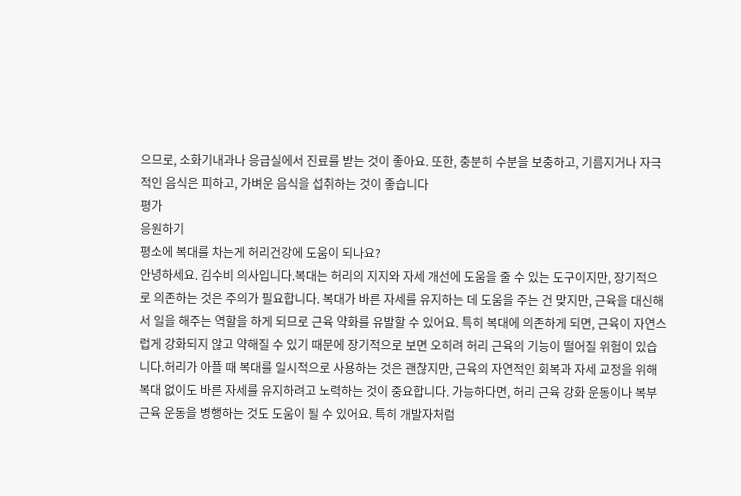으므로, 소화기내과나 응급실에서 진료를 받는 것이 좋아요. 또한, 충분히 수분을 보충하고, 기름지거나 자극적인 음식은 피하고, 가벼운 음식을 섭취하는 것이 좋습니다
평가
응원하기
평소에 복대를 차는게 허리건강에 도움이 되나요?
안녕하세요. 김수비 의사입니다.복대는 허리의 지지와 자세 개선에 도움을 줄 수 있는 도구이지만, 장기적으로 의존하는 것은 주의가 필요합니다. 복대가 바른 자세를 유지하는 데 도움을 주는 건 맞지만, 근육을 대신해서 일을 해주는 역할을 하게 되므로 근육 약화를 유발할 수 있어요. 특히 복대에 의존하게 되면, 근육이 자연스럽게 강화되지 않고 약해질 수 있기 때문에 장기적으로 보면 오히려 허리 근육의 기능이 떨어질 위험이 있습니다.허리가 아플 때 복대를 일시적으로 사용하는 것은 괜찮지만, 근육의 자연적인 회복과 자세 교정을 위해 복대 없이도 바른 자세를 유지하려고 노력하는 것이 중요합니다. 가능하다면, 허리 근육 강화 운동이나 복부 근육 운동을 병행하는 것도 도움이 될 수 있어요. 특히 개발자처럼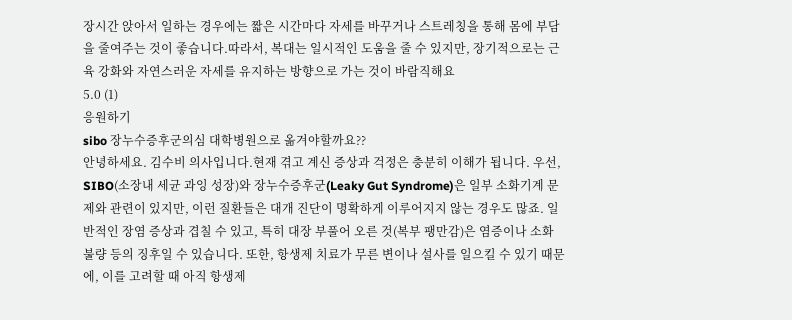장시간 앉아서 일하는 경우에는 짧은 시간마다 자세를 바꾸거나 스트레칭을 통해 몸에 부담을 줄여주는 것이 좋습니다.따라서, 복대는 일시적인 도움을 줄 수 있지만, 장기적으로는 근육 강화와 자연스러운 자세를 유지하는 방향으로 가는 것이 바람직해요
5.0 (1)
응원하기
sibo 장누수증후군의심 대학병원으로 옮겨야할까요??
안녕하세요. 김수비 의사입니다.현재 겪고 계신 증상과 걱정은 충분히 이해가 됩니다. 우선, SIBO(소장내 세균 과잉 성장)와 장누수증후군(Leaky Gut Syndrome)은 일부 소화기계 문제와 관련이 있지만, 이런 질환들은 대개 진단이 명확하게 이루어지지 않는 경우도 많죠. 일반적인 장염 증상과 겹칠 수 있고, 특히 대장 부풀어 오른 것(복부 팽만감)은 염증이나 소화 불량 등의 징후일 수 있습니다. 또한, 항생제 치료가 무른 변이나 설사를 일으킬 수 있기 때문에, 이를 고려할 때 아직 항생제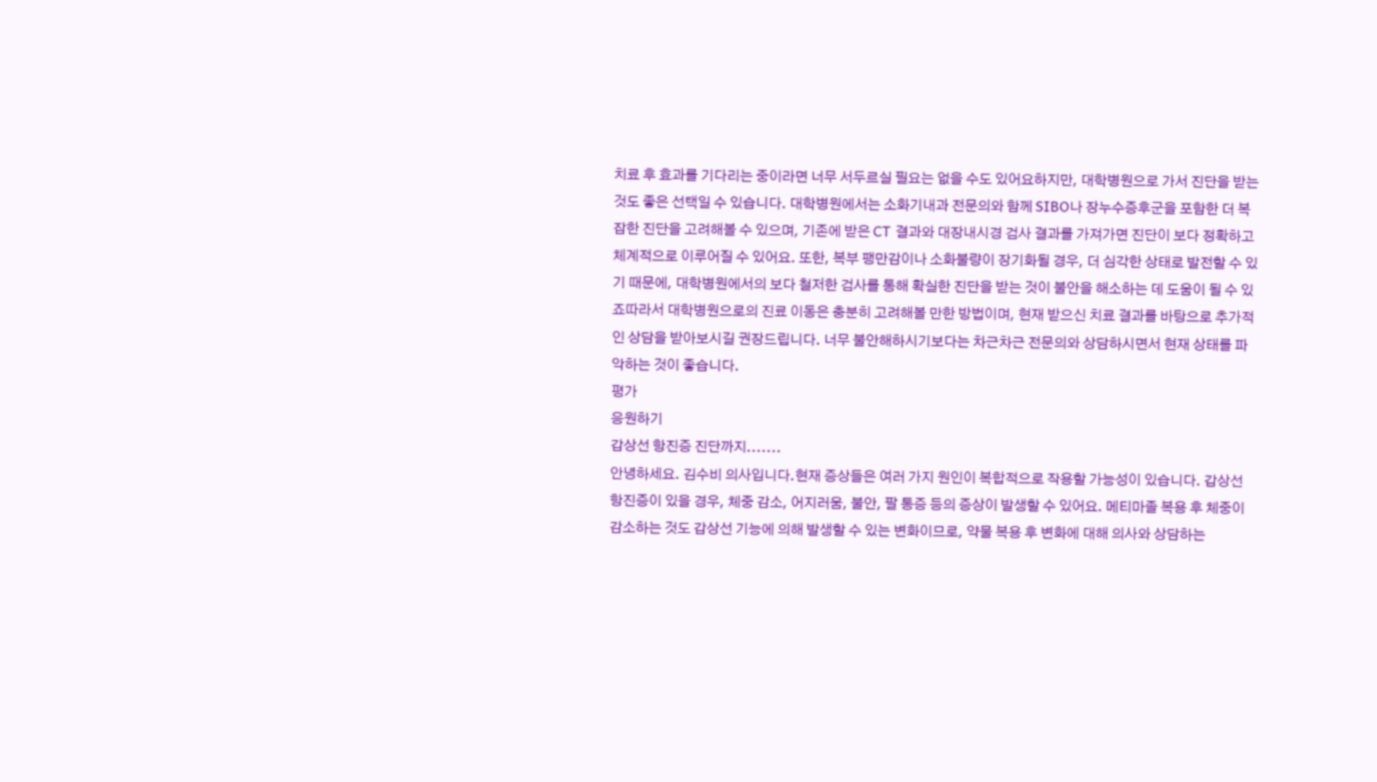치료 후 효과를 기다리는 중이라면 너무 서두르실 필요는 없을 수도 있어요하지만, 대학병원으로 가서 진단을 받는 것도 좋은 선택일 수 있습니다. 대학병원에서는 소화기내과 전문의와 함께 SIBO나 장누수증후군을 포함한 더 복잡한 진단을 고려해볼 수 있으며, 기존에 받은 CT 결과와 대장내시경 검사 결과를 가져가면 진단이 보다 정확하고 체계적으로 이루어질 수 있어요. 또한, 복부 팽만감이나 소화불량이 장기화될 경우, 더 심각한 상태로 발전할 수 있기 때문에, 대학병원에서의 보다 철저한 검사를 통해 확실한 진단을 받는 것이 불안을 해소하는 데 도움이 될 수 있죠따라서 대학병원으로의 진료 이동은 충분히 고려해볼 만한 방법이며, 현재 받으신 치료 결과를 바탕으로 추가적인 상담을 받아보시길 권장드립니다. 너무 불안해하시기보다는 차근차근 전문의와 상담하시면서 현재 상태를 파악하는 것이 좋습니다.
평가
응원하기
갑상선 항진증 진단까지.......
안녕하세요. 김수비 의사입니다.현재 증상들은 여러 가지 원인이 복합적으로 작용할 가능성이 있습니다. 갑상선 항진증이 있을 경우, 체중 감소, 어지러움, 불안, 팔 통증 등의 증상이 발생할 수 있어요. 메티마졸 복용 후 체중이 감소하는 것도 갑상선 기능에 의해 발생할 수 있는 변화이므로, 약물 복용 후 변화에 대해 의사와 상담하는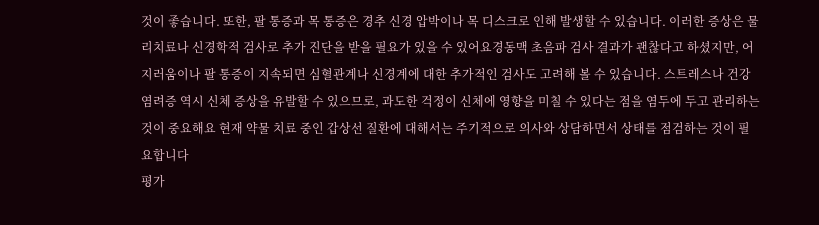것이 좋습니다. 또한, 팔 통증과 목 통증은 경추 신경 압박이나 목 디스크로 인해 발생할 수 있습니다. 이러한 증상은 물리치료나 신경학적 검사로 추가 진단을 받을 필요가 있을 수 있어요경동맥 초음파 검사 결과가 괜찮다고 하셨지만, 어지러움이나 팔 통증이 지속되면 심혈관계나 신경계에 대한 추가적인 검사도 고려해 볼 수 있습니다. 스트레스나 건강염려증 역시 신체 증상을 유발할 수 있으므로, 과도한 걱정이 신체에 영향을 미칠 수 있다는 점을 염두에 두고 관리하는 것이 중요해요 현재 약물 치료 중인 갑상선 질환에 대해서는 주기적으로 의사와 상담하면서 상태를 점검하는 것이 필요합니다
평가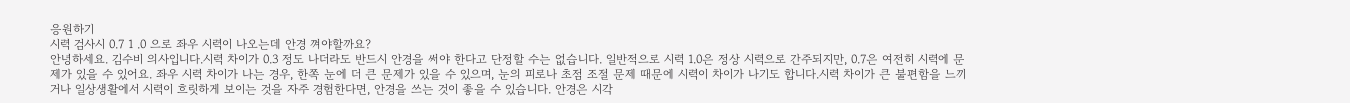응원하기
시력 검사시 0.7 1 .0 으로 좌우 시력이 나오는데 안경 껴야할까요?
안녕하세요. 김수비 의사입니다.시력 차이가 0.3 정도 나더라도 반드시 안경을 써야 한다고 단정할 수는 없습니다. 일반적으로 시력 1.0은 정상 시력으로 간주되지만, 0.7은 여전히 시력에 문제가 있을 수 있어요. 좌우 시력 차이가 나는 경우, 한쪽 눈에 더 큰 문제가 있을 수 있으며, 눈의 피로나 초점 조절 문제 때문에 시력이 차이가 나기도 합니다.시력 차이가 큰 불편함을 느끼거나 일상생활에서 시력이 흐릿하게 보이는 것을 자주 경험한다면, 안경을 쓰는 것이 좋을 수 있습니다. 안경은 시각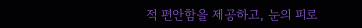적 편안함을 제공하고, 눈의 피로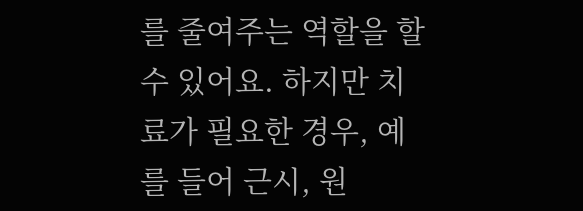를 줄여주는 역할을 할 수 있어요. 하지만 치료가 필요한 경우, 예를 들어 근시, 원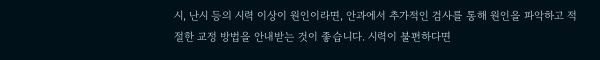시, 난시 등의 시력 이상이 원인이라면, 안과에서 추가적인 검사를 통해 원인을 파악하고 적절한 교정 방법을 안내받는 것이 좋습니다. 시력이 불편하다면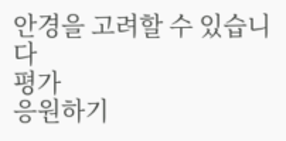안경을 고려할 수 있습니다
평가
응원하기